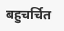बहुचर्चित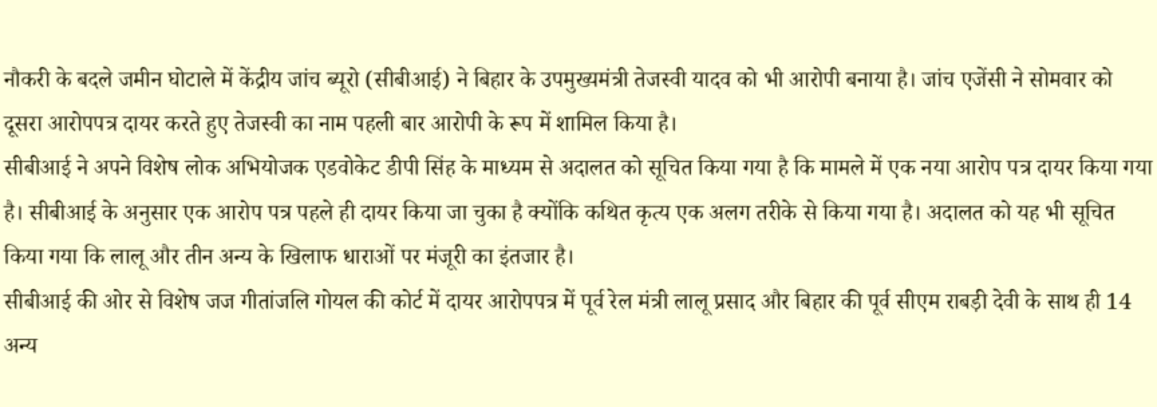नौकरी के बदले जमीन घोटाले में केंद्रीय जांच ब्यूरो (सीबीआई) ने बिहार के उपमुख्यमंत्री तेजस्वी यादव को भी आरोपी बनाया है। जांच एजेंसी ने सोमवार को दूसरा आरोपपत्र दायर करते हुए तेजस्वी का नाम पहली बार आरोपी के रूप में शामिल किया है।
सीबीआई ने अपने विशेष लोक अभियोजक एडवोकेट डीपी सिंह के माध्यम से अदालत को सूचित किया गया है कि मामले में एक नया आरोप पत्र दायर किया गया है। सीबीआई के अनुसार एक आरोप पत्र पहले ही दायर किया जा चुका है क्योंकि कथित कृत्य एक अलग तरीके से किया गया है। अदालत को यह भी सूचित किया गया कि लालू और तीन अन्य के खिलाफ धाराओं पर मंजूरी का इंतजार है।
सीबीआई की ओर से विशेष जज गीतांजलि गोयल की कोर्ट में दायर आरोपपत्र में पूर्व रेल मंत्री लालू प्रसाद और बिहार की पूर्व सीएम राबड़ी देवी के साथ ही 14 अन्य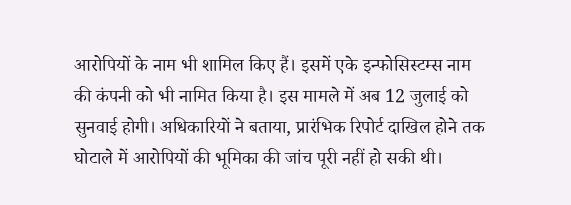आरोपियों के नाम भी शामिल किए हैं। इसमें एके इन्फोसिस्टम्स नाम की कंपनी को भी नामित किया है। इस मामले में अब 12 जुलाई को सुनवाई होगी। अधिकारियों ने बताया, प्रारंभिक रिपोर्ट दाखिल होने तक घोटाले में आरोपियों की भूमिका की जांच पूरी नहीं हो सकी थी।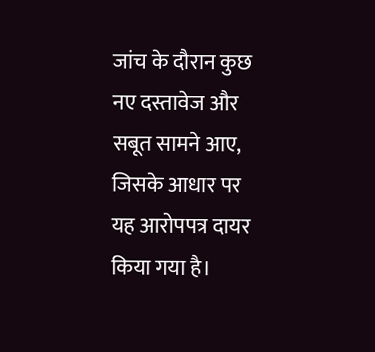जांच के दौरान कुछ नए दस्तावेज और सबूत सामने आए, जिसके आधार पर यह आरोपपत्र दायर किया गया है।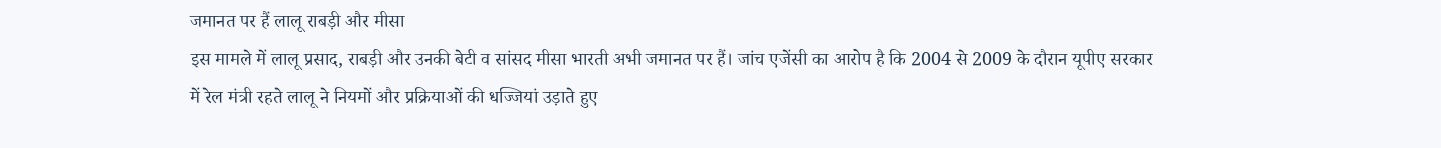जमानत पर हैं लालू राबड़ी और मीसा
इस मामले में लालू प्रसाद, राबड़ी और उनकी बेटी व सांसद मीसा भारती अभी जमानत पर हैं। जांच एजेंसी का आरोप है कि 2004 से 2009 के दौरान यूपीए सरकार में रेल मंत्री रहते लालू ने नियमों और प्रक्रियाओं की धज्जियां उड़ाते हुए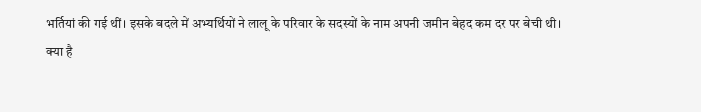भर्तियां की गई थीं। इसके बदले में अभ्यर्थियों ने लालू के परिवार के सदस्यों के नाम अपनी जमीन बेहद कम दर पर बेची थी।
क्या है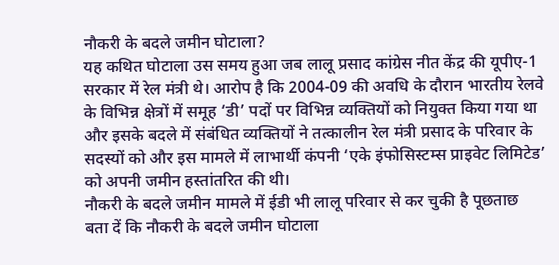नौकरी के बदले जमीन घोटाला?
यह कथित घोटाला उस समय हुआ जब लालू प्रसाद कांग्रेस नीत केंद्र की यूपीए-1 सरकार में रेल मंत्री थे। आरोप है कि 2004-09 की अवधि के दौरान भारतीय रेलवे के विभिन्न क्षेत्रों में समूह ‘डी’ पदों पर विभिन्न व्यक्तियों को नियुक्त किया गया था और इसके बदले में संबंधित व्यक्तियों ने तत्कालीन रेल मंत्री प्रसाद के परिवार के सदस्यों को और इस मामले में लाभार्थी कंपनी ‘एके इंफोसिस्टम्स प्राइवेट लिमिटेड’ को अपनी जमीन हस्तांतरित की थी।
नौकरी के बदले जमीन मामले में ईडी भी लालू परिवार से कर चुकी है पूछताछ
बता दें कि नौकरी के बदले जमीन घोटाला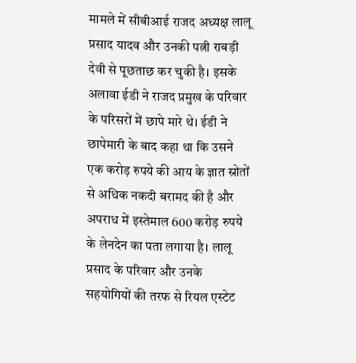मामले में सीबीआई राजद अध्यक्ष लालू प्रसाद यादव और उनकी पत्नी राबड़ी देवी से पूछताछ कर चुकी है। इसके अलावा ईडी ने राजद प्रमुख के परिवार के परिसरों में छापे मारे थे। ईडी ने छापेमारी के बाद कहा था कि उसने एक करोड़ रुपये की आय के ज्ञात स्रोतों से अधिक नकदी बरामद की है और अपराध में इस्तेमाल 600 करोड़ रुपये के लेनदेन का पता लगाया है। लालू प्रसाद के परिवार और उनके सहयोगियों की तरफ से रियल एस्टेट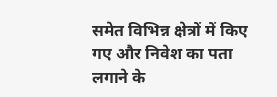समेत विभिन्न क्षेत्रों में किए गए और निवेश का पता लगाने के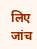लिए जांच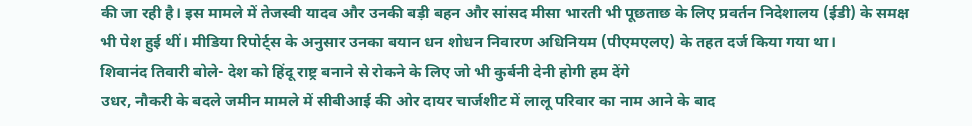की जा रही है। इस मामले में तेजस्वी यादव और उनकी बड़ी बहन और सांसद मीसा भारती भी पूछताछ के लिए प्रवर्तन निदेशालय (ईडी) के समक्ष भी पेश हुई थीं। मीडिया रिपोर्ट्स के अनुसार उनका बयान धन शोधन निवारण अधिनियम (पीएमएलए) के तहत दर्ज किया गया था।
शिवानंद तिवारी बोले- देश को हिंदू राष्ट्र बनाने से रोकने के लिए जो भी कुर्बनी देनी होगी हम देंगे
उधर, नौकरी के बदले जमीन मामले में सीबीआई की ओर दायर चार्जशीट में लालू परिवार का नाम आने के बाद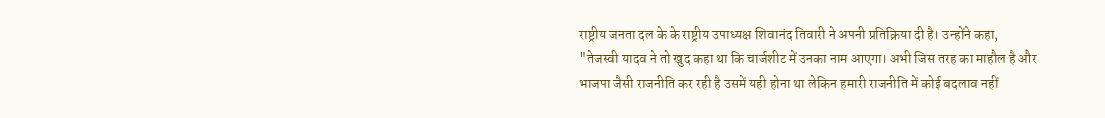राष्ट्रीय जनता दल के के राष्ट्रीय उपाध्यक्ष शिवानंद तिवारी ने अपनी प्रतिक्रिया दी है। उन्होंने कहा, "तेजस्वी यादव ने तो खुद कहा था कि चार्जशीट में उनका नाम आएगा। अभी जिस तरह का माहौल है और भाजपा जैसी राजनीति कर रही है उसमें यही होना था लेकिन हमारी राजनीति में कोई बदलाव नहीं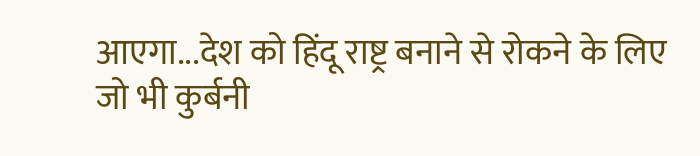आएगा...देश को हिंदू राष्ट्र बनाने से रोकने के लिए जो भी कुर्बनी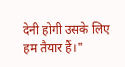देनी होगी उसके लिए हम तैयार हैं।"